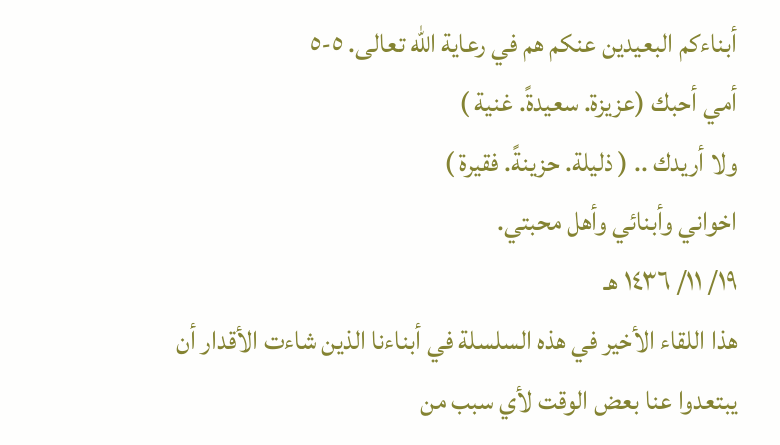أبناءكم البعيدين عنكم هم في رعاية الله تعالى. ٥-٥
أمي أحبك (عزيزة. سعيدةً. غنية )
ولا أريدك .. ( ذليلة. حزينةً. فقيرة )
اخواني وأبنائي وأهل محبتي.
١٩/ ١١/ ١٤٣٦ هـ
هذا اللقاء الأخير في هذه السلسلة في أبناءنا الذين شاءت الأقدار أن يبتعدوا عنا بعض الوقت لأي سبب من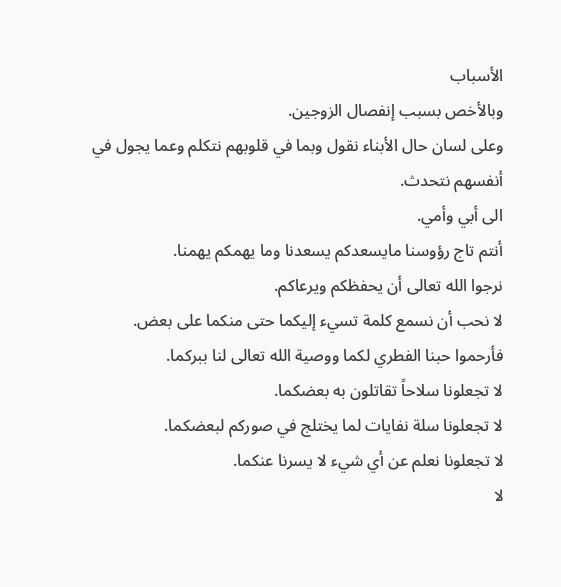الأسباب
وبالأخص بسبب إنفصال الزوجين.
وعلى لسان حال الأبناء نقول وبما في قلوبهم نتكلم وعما يجول في أنفسهم نتحدث.
الى أبي وأمي.
أنتم تاج رؤوسنا مايسعدكم يسعدنا وما يهمكم يهمنا.
نرجوا الله تعالى أن يحفظكم ويرعاكم.
لا نحب أن نسمع كلمة تسيء إليكما حتى منكما على بعض.
فأرحموا حبنا الفطري لكما ووصية الله تعالى لنا ببركما.
لا تجعلونا سلاحاً تقاتلون به بعضكما.
لا تجعلونا سلة نفايات لما يختلج في صوركم لبعضكما.
لا تجعلونا نعلم عن أي شيء لا يسرنا عنكما.
لا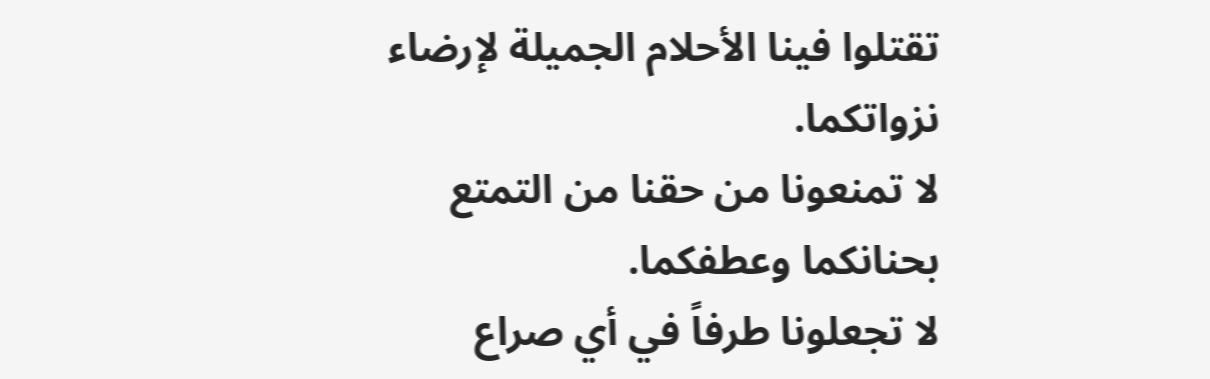تقتلوا فينا الأحلام الجميلة لإرضاء نزواتكما.
لا تمنعونا من حقنا من التمتع بحنانكما وعطفكما.
لا تجعلونا طرفاً في أي صراع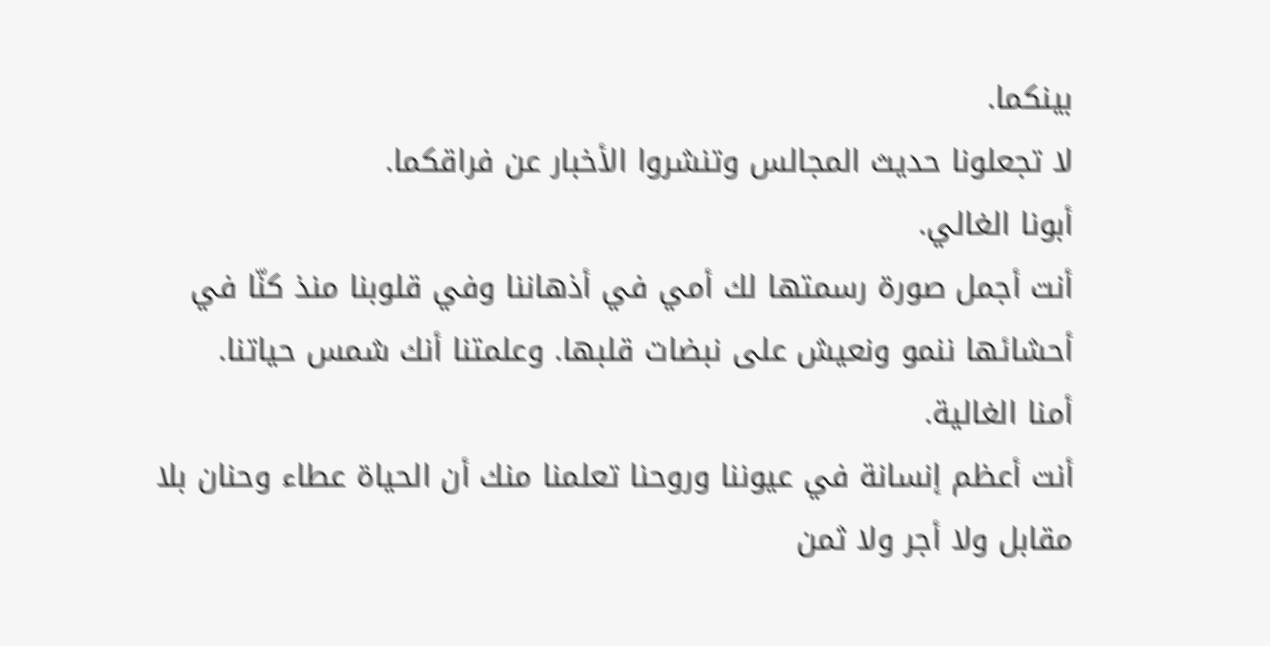بينكما.
لا تجعلونا حديث المجالس وتنشروا الأخبار عن فراقكما.
أبونا الغالي.
أنت أجمل صورة رسمتها لك أمي في أذهاننا وفي قلوبنا منذ كنّا في أحشائها ننمو ونعيش على نبضات قلبها. وعلمتنا أنك شمس حياتنا.
أمنا الغالية.
أنت أعظم إنسانة في عيوننا وروحنا تعلمنا منك أن الحياة عطاء وحنان بلا مقابل ولا أجر ولا ثمن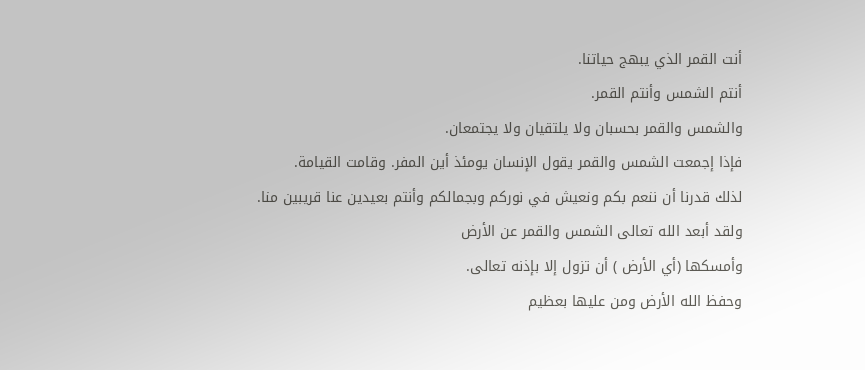أنت القمر الذي يبهج حياتنا.
أنتم الشمس وأنتم القمر.
والشمس والقمر بحسبان ولا يلتقيان ولا يجتمعان.
فإذا إجمعت الشمس والقمر يقول الإنسان يومئذ أين المفر. وقامت القيامة.
لذلك قدرنا أن ننعم بكم ونعيش في نوركم وبجمالكم وأنتم بعيدين عنا قريبين منا.
ولقد أبعد الله تعالى الشمس والقمر عن الأرض
وأمسكها (أي الأرض ) أن تزول إلا بإذنه تعالى.
وحفظ الله الأرض ومن عليها بعظيم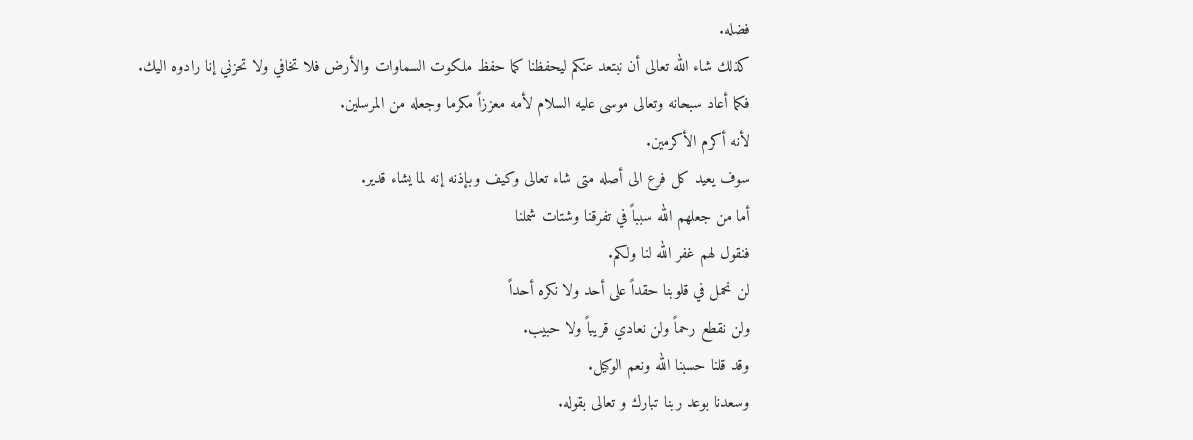فضله.
كذلك شاء الله تعالى أن نبتعد عنكم ليحفظنا كما حفظ ملكوت السماوات والأرض فلا تخافي ولا تحزني إنا رادوه اليك.
فكما أعاد سبحانه وتعالى موسى عليه السلام لأمه معززاً مكرما وجعله من المرسلين.
لأنه أكرم الأكرمين.
سوف يعيد كل فرع الى أصله متى شاء تعالى وكيف وبإذنه إنه لما يشاء قدير.
أما من جعلهم الله سبباً في تفرقنا وشتات شملنا
فنقول لهم غفر الله لنا ولكم.
لن نحمل في قلوبنا حقداً على أحد ولا نكره أحداً
ولن نقطع رحماً ولن نعادي قريباً ولا حبيب.
وقد قلنا حسبنا الله ونعم الوكيل.
وسعدنا بوعد ربنا تبارك و تعالى بقوله.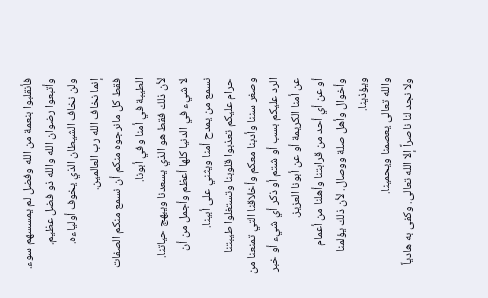فأنقلبوا بنعمة من الله وفضل لم يمسسهم سوء.
وأتبعوا رضوان الله والله ذو فضل عظيم.
ولن نخاف الشيطان الذي يخوف أولياءه.
إنما نخاف الله رب العالمين.
فقط كل مانرجوه منكم أن نسمع منكم الصفات الطيبة في أمنا وفي أبونا.
لأن ذلك فقط هو الذي يسعدنا ويبهج حياتنا.
لا شيء في الدنيا كلها أعظم وأجمل من أن نسمع من يمدح أمنا ويثني على أبينا.
حرام عليكم تعذبوا قلوبنا وتستغلوا طيبتنا وصغر سننا وأدبنا معكم وأخلاقنا التي تمنعنا من الرد عليكم بسب أو شتم أو ذكر أي شيء أو خبر عن أمنا الكريمة أو عن أبونا العزيز.
أو عن أي أحد من قرابتنا وأهلنا من أعمام وأخوال وأهل صلة ووصال. لأن ذلك يؤلمنا ويؤذينا.
والله تعالى يعصمنا ويحمينا.
ولا نجد لنا ناصراً إلا الله تعالى. وكفى به هادياً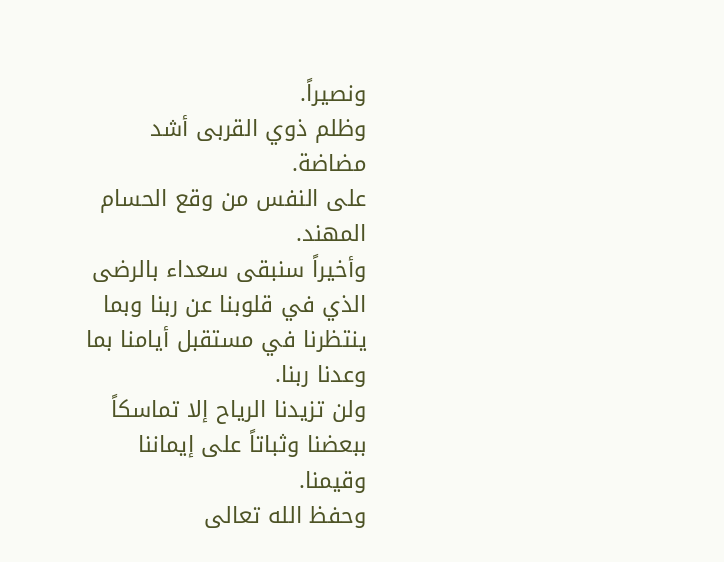ونصيراً.
وظلم ذوي القربى أشد مضاضة.
على النفس من وقع الحسام المهند.
وأخيراً سنبقى سعداء بالرضى الذي في قلوبنا عن ربنا وبما ينتظرنا في مستقبل أيامنا بما وعدنا ربنا.
ولن تزيدنا الرياح إلا تماسكاً ببعضنا وثباتاً على إيماننا وقيمنا.
وحفظ الله تعالى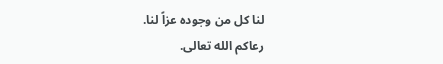لنا كل من وجوده عزاً لنا.
رعاكم الله تعالى.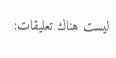ليست هناك تعليقات: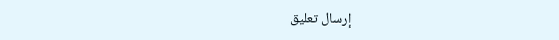إرسال تعليق